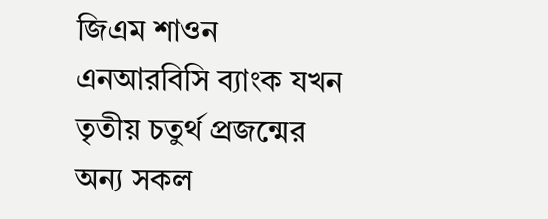জিএম শাওন
এনআরবিসি ব্যাংক যখন তৃতীয় চতুর্থ প্রজন্মের অন্য সকল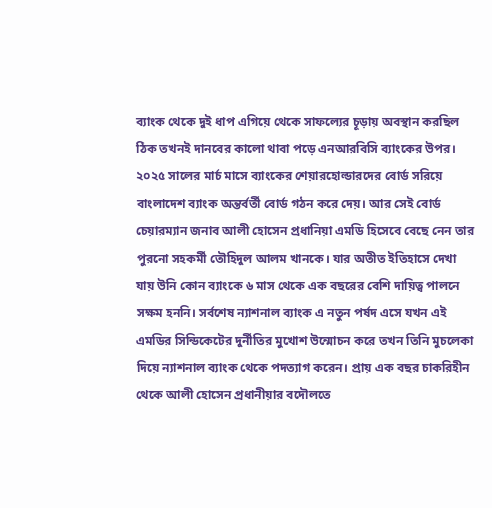ব্যাংক থেকে দুই ধাপ এগিয়ে থেকে সাফল্যের চূড়ায় অবস্থান করছিল ঠিক তখনই দানবের কালো থাবা পড়ে এনআরবিসি ব্যাংকের উপর। ২০২৫ সালের মার্চ মাসে ব্যাংকের শেয়ারহোল্ডারদের বোর্ড সরিয়ে বাংলাদেশ ব্যাংক অন্তর্বর্তী বোর্ড গঠন করে দেয়। আর সেই বোর্ড চেয়ারম্যান জনাব আলী হোসেন প্রধানিয়া এমডি হিসেবে বেছে নেন তার পুরনো সহকর্মী তৌহিদুল আলম খানকে। যার অতীত ইতিহাসে দেখা যায় উনি কোন ব্যাংকে ৬ মাস থেকে এক বছরের বেশি দায়িত্ব পালনে সক্ষম হননি। সর্বশেষ ন্যাশনাল ব্যাংক এ নতুন পর্ষদ এসে যখন এই এমডির সিন্ডিকেটের দুর্নীতির মুখোশ উন্মোচন করে তখন তিনি মুচলেকা দিয়ে ন্যাশনাল ব্যাংক থেকে পদত্যাগ করেন। প্রায় এক বছর চাকরিহীন থেকে আলী হোসেন প্রধানীয়ার বদৌলতে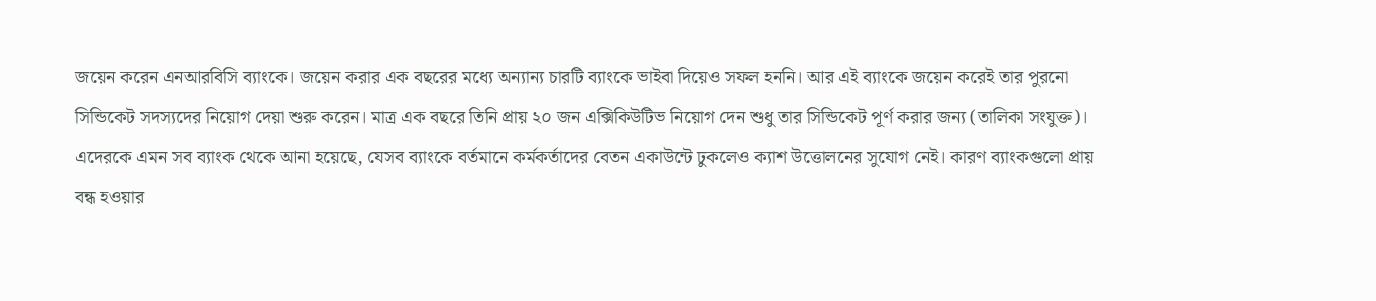জয়েন করেন এনআরবিসি ব্যাংকে। জয়েন করার এক বছরের মধ্যে অন্যান্য চারটি ব্যাংকে ভাইবা দিয়েও সফল হননি। আর এই ব্যাংকে জয়েন করেই তার পুরনো সিন্ডিকেট সদস্যদের নিয়োগ দেয়া শুরু করেন। মাত্র এক বছরে তিনি প্রায় ২০ জন এক্সিকিউটিভ নিয়োগ দেন শুধু তার সিন্ডিকেট পূর্ণ করার জন্য (তালিকা সংযুক্ত)।
এদেরকে এমন সব ব্যাংক থেকে আনা হয়েছে, যেসব ব্যাংকে বর্তমানে কর্মকর্তাদের বেতন একাউন্টে ঢুকলেও ক্যাশ উত্তোলনের সুযোগ নেই। কারণ ব্যাংকগুলো প্রায় বন্ধ হওয়ার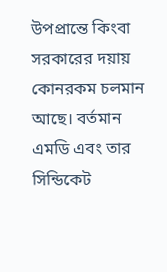উপপ্রান্তে কিংবা সরকারের দয়ায় কোনরকম চলমান আছে। বর্তমান এমডি এবং তার সিন্ডিকেট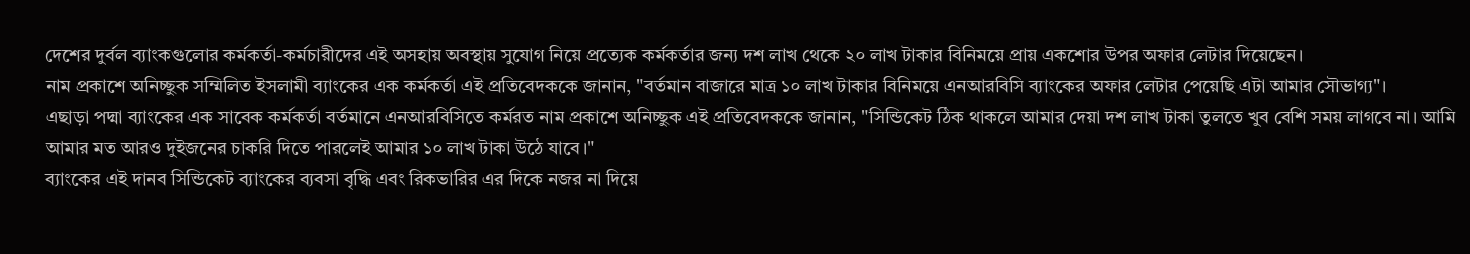দেশের দুর্বল ব্যাংকগুলোর কর্মকর্তা-কর্মচারীদের এই অসহায় অবস্থায় সুযোগ নিয়ে প্রত্যেক কর্মকর্তার জন্য দশ লাখ থেকে ২০ লাখ টাকার বিনিময়ে প্রায় একশোর উপর অফার লেটার দিয়েছেন।
নাম প্রকাশে অনিচ্ছুক সম্মিলিত ইসলামী ব্যাংকের এক কর্মকর্তা এই প্রতিবেদককে জানান, "বর্তমান বাজারে মাত্র ১০ লাখ টাকার বিনিময়ে এনআরবিসি ব্যাংকের অফার লেটার পেয়েছি এটা আমার সৌভাগ্য"।
এছাড়া পদ্মা ব্যাংকের এক সাবেক কর্মকর্তা বর্তমানে এনআরবিসিতে কর্মরত নাম প্রকাশে অনিচ্ছুক এই প্রতিবেদককে জানান, "সিন্ডিকেট ঠিক থাকলে আমার দেয়া দশ লাখ টাকা তুলতে খুব বেশি সময় লাগবে না। আমি আমার মত আরও দুইজনের চাকরি দিতে পারলেই আমার ১০ লাখ টাকা উঠে যাবে।"
ব্যাংকের এই দানব সিন্ডিকেট ব্যাংকের ব্যবসা বৃদ্ধি এবং রিকভারির এর দিকে নজর না দিয়ে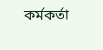কর্মকর্তা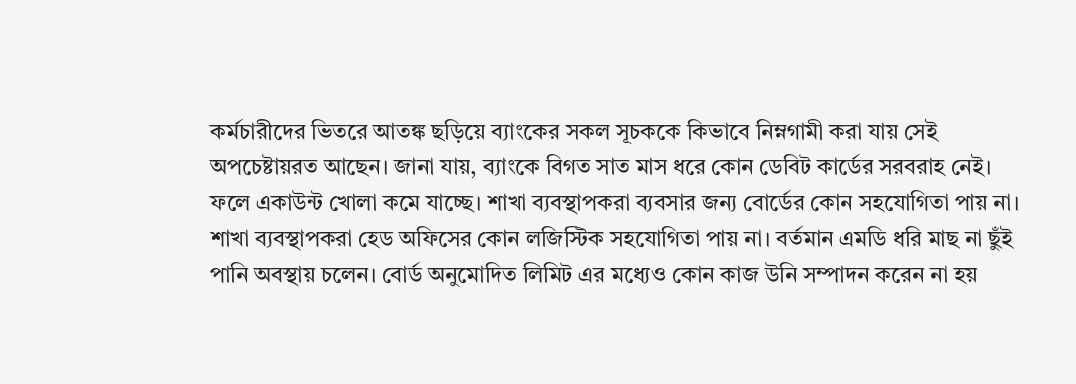কর্মচারীদের ভিতরে আতঙ্ক ছড়িয়ে ব্যাংকের সকল সূচককে কিভাবে নিম্নগামী করা যায় সেই অপচেষ্টায়রত আছেন। জানা যায়, ব্যাংকে বিগত সাত মাস ধরে কোন ডেবিট কার্ডের সরবরাহ নেই। ফলে একাউন্ট খোলা কমে যাচ্ছে। শাখা ব্যবস্থাপকরা ব্যবসার জন্য বোর্ডের কোন সহযোগিতা পায় না। শাখা ব্যবস্থাপকরা হেড অফিসের কোন লজিস্টিক সহযোগিতা পায় না। বর্তমান এমডি ধরি মাছ না ছুঁই পানি অবস্থায় চলেন। বোর্ড অনুমোদিত লিমিট এর মধ্যেও কোন কাজ উনি সম্পাদন করেন না হয়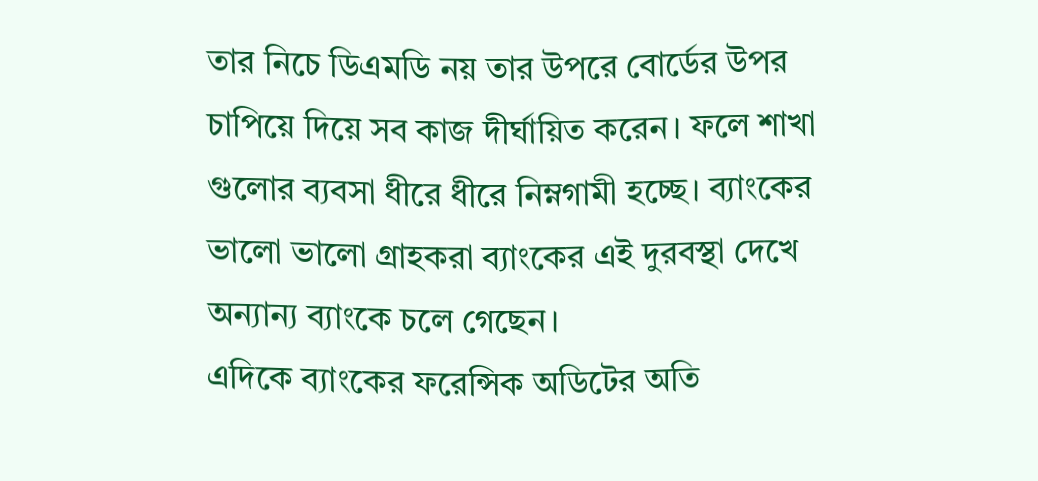তার নিচে ডিএমডি নয় তার উপরে বোর্ডের উপর চাপিয়ে দিয়ে সব কাজ দীর্ঘায়িত করেন। ফলে শাখা গুলোর ব্যবসা ধীরে ধীরে নিম্নগামী হচ্ছে। ব্যাংকের ভালো ভালো গ্রাহকরা ব্যাংকের এই দুরবস্থা দেখে অন্যান্য ব্যাংকে চলে গেছেন।
এদিকে ব্যাংকের ফরেন্সিক অডিটের অতি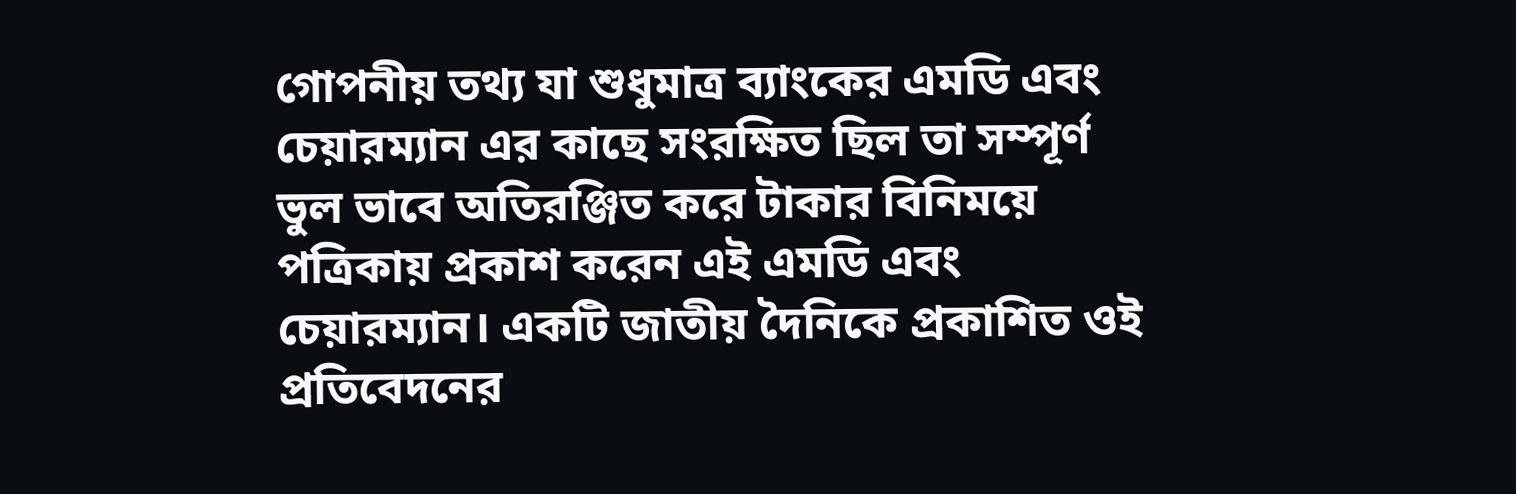গোপনীয় তথ্য যা শুধুমাত্র ব্যাংকের এমডি এবং চেয়ারম্যান এর কাছে সংরক্ষিত ছিল তা সম্পূর্ণ ভুল ভাবে অতিরঞ্জিত করে টাকার বিনিময়ে পত্রিকায় প্রকাশ করেন এই এমডি এবং চেয়ারম্যান। একটি জাতীয় দৈনিকে প্রকাশিত ওই প্রতিবেদনের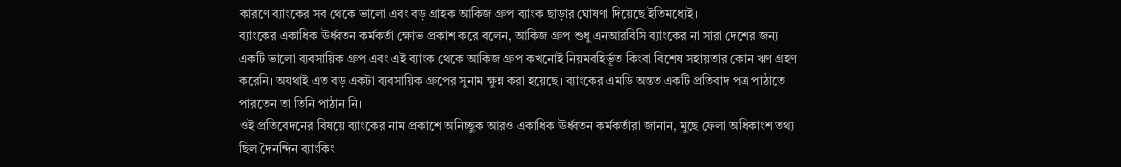কারণে ব্যাংকের সব থেকে ভালো এবং বড় গ্রাহক আকিজ গ্রুপ ব্যাংক ছাড়ার ঘোষণা দিয়েছে ইতিমধ্যেই।
ব্যাংকের একাধিক ঊর্ধ্বতন কর্মকর্তা ক্ষোভ প্রকাশ করে বলেন, আকিজ গ্রুপ শুধু এনআরবিসি ব্যাংকের না সারা দেশের জন্য একটি ভালো ব্যবসায়িক গ্রুপ এবং এই ব্যাংক থেকে আকিজ গ্রুপ কখনোই নিয়মবহির্ভূত কিংবা বিশেষ সহায়তার কোন ঋণ গ্রহণ করেনি। অযথাই এত বড় একটা ব্যবসায়িক গ্রুপের সুনাম ক্ষুন্ন করা হয়েছে। ব্যাংকের এমডি অন্তত একটি প্রতিবাদ পত্র পাঠাতে পারতেন তা তিনি পাঠান নি।
ওই প্রতিবেদনের বিষয়ে ব্যাংকের নাম প্রকাশে অনিচ্ছুক আরও একাধিক ঊর্ধ্বতন কর্মকর্তারা জানান, মুছে ফেলা অধিকাংশ তথ্য ছিল দৈনন্দিন ব্যাংকিং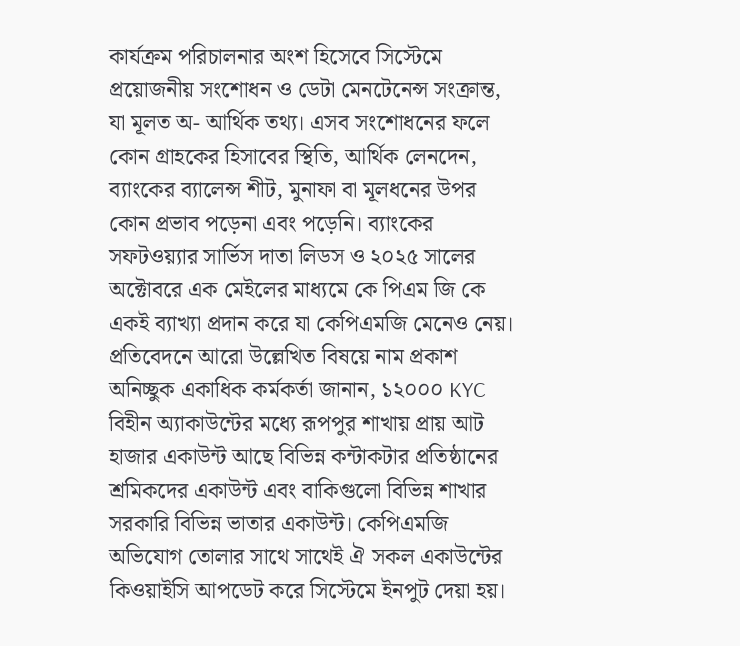কার্যক্রম পরিচালনার অংশ হিসেবে সিস্টেমে প্রয়োজনীয় সংশোধন ও ডেটা মেনটেনেন্স সংক্রান্ত, যা মূলত অ- আর্থিক তথ্য। এসব সংশোধনের ফলে কোন গ্রাহকের হিসাবের স্থিতি, আর্থিক লেনদেন, ব্যাংকের ব্যালেন্স শীট, মুনাফা বা মূলধনের উপর কোন প্রভাব পড়েনা এবং পড়েনি। ব্যাংকের সফটওয়্যার সার্ভিস দাতা লিডস ও ২০২৫ সালের অক্টোবরে এক মেইলের মাধ্যমে কে পিএম জি কে একই ব্যাখ্যা প্রদান করে যা কেপিএমজি মেনেও নেয়।
প্রতিবেদনে আরো উল্লেখিত বিষয়ে নাম প্রকাশ অনিচ্ছুক একাধিক কর্মকর্তা জানান, ১২০০০ KYC বিহীন অ্যাকাউন্টের মধ্যে রূপপুর শাখায় প্রায় আট হাজার একাউন্ট আছে বিভিন্ন কন্টাকটার প্রতিষ্ঠানের শ্রমিকদের একাউন্ট এবং বাকিগুলো বিভিন্ন শাখার সরকারি বিভিন্ন ভাতার একাউন্ট। কেপিএমজি অভিযোগ তোলার সাথে সাথেই ঐ সকল একাউন্টের কিওয়াইসি আপডেট করে সিস্টেমে ইনপুট দেয়া হয়।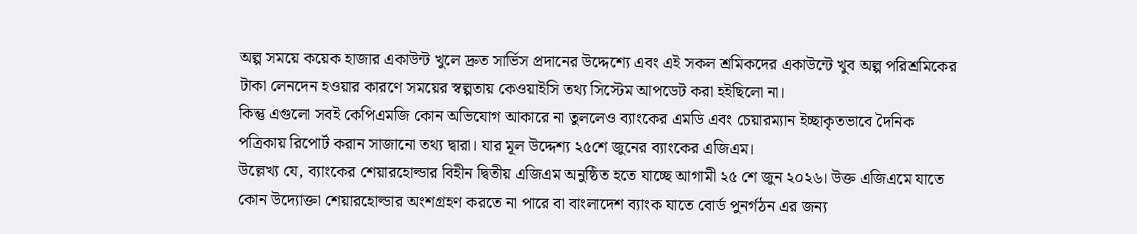অল্প সময়ে কয়েক হাজার একাউন্ট খুলে দ্রুত সার্ভিস প্রদানের উদ্দেশ্যে এবং এই সকল শ্রমিকদের একাউন্টে খুব অল্প পরিশ্রমিকের টাকা লেনদেন হওয়ার কারণে সময়ের স্বল্পতায় কেওয়াইসি তথ্য সিস্টেম আপডেট করা হইছিলো না।
কিন্তু এগুলো সবই কেপিএমজি কোন অভিযোগ আকারে না তুললেও ব্যাংকের এমডি এবং চেয়ারম্যান ইচ্ছাকৃতভাবে দৈনিক পত্রিকায় রিপোর্ট করান সাজানো তথ্য দ্বারা। যার মূল উদ্দেশ্য ২৫শে জুনের ব্যাংকের এজিএম।
উল্লেখ্য যে, ব্যাংকের শেয়ারহোল্ডার বিহীন দ্বিতীয় এজিএম অনুষ্ঠিত হতে যাচ্ছে আগামী ২৫ শে জুন ২০২৬। উক্ত এজিএমে যাতে কোন উদ্যোক্তা শেয়ারহোল্ডার অংশগ্রহণ করতে না পারে বা বাংলাদেশ ব্যাংক যাতে বোর্ড পুনর্গঠন এর জন্য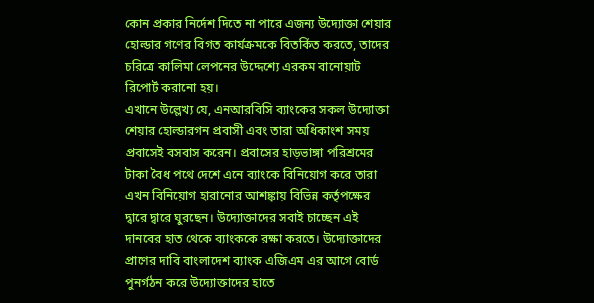কোন প্রকার নির্দেশ দিতে না পারে এজন্য উদ্যোক্তা শেয়ার হোল্ডার গণের বিগত কার্যক্রমকে বিতর্কিত করতে, তাদের চরিত্রে কালিমা লেপনের উদ্দেশ্যে এরকম বানোয়াট রিপোর্ট করানো হয়।
এখানে উল্লেখ্য যে, এনআরবিসি ব্যাংকের সকল উদ্যোক্তা শেয়ার হোল্ডারগন প্রবাসী এবং তারা অধিকাংশ সময় প্রবাসেই বসবাস করেন। প্রবাসের হাড়ভাঙ্গা পরিশ্রমের টাকা বৈধ পথে দেশে এনে ব্যাংকে বিনিয়োগ করে তারা এখন বিনিয়োগ হারানোর আশঙ্কায় বিভিন্ন কর্তৃপক্ষের দ্বারে দ্বারে ঘুরছেন। উদ্যোক্তাদের সবাই চাচ্ছেন এই দানবের হাত থেকে ব্যাংককে রক্ষা করতে। উদ্যোক্তাদের প্রাণের দাবি বাংলাদেশ ব্যাংক এজিএম এর আগে বোর্ড পুনর্গঠন করে উদ্যোক্তাদের হাতে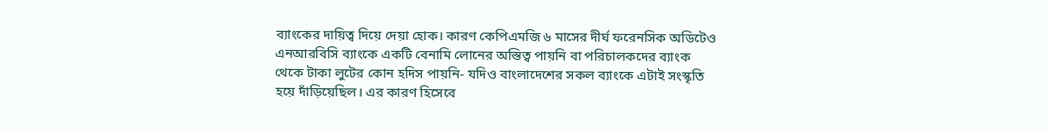ব্যাংকের দায়িত্ব দিয়ে দেয়া হোক। কারণ কেপিএমজি ৬ মাসের দীর্ঘ ফরেনসিক অডিটেও এনআরবিসি ব্যাংকে একটি বেনামি লোনের অস্তিত্ব পায়নি বা পরিচালকদের ব্যাংক থেকে টাকা লুটের কোন হদিস পায়নি- যদিও বাংলাদেশের সকল ব্যাংকে এটাই সংস্কৃতি হয়ে দাঁড়িয়েছিল। এর কারণ হিসেবে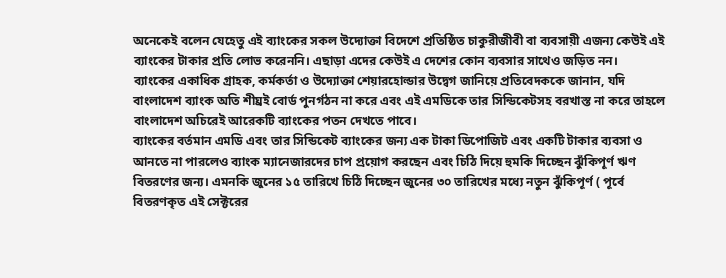অনেকেই বলেন যেহেতু এই ব্যাংকের সকল উদ্যোক্তা বিদেশে প্রতিষ্ঠিত চাকুরীজীবী বা ব্যবসায়ী এজন্য কেউই এই ব্যাংকের টাকার প্রতি লোভ করেননি। এছাড়া এদের কেউই এ দেশের কোন ব্যবসার সাথেও জড়িত নন।
ব্যাংকের একাধিক গ্রাহক, কর্মকর্তা ও উদ্যোক্তা শেয়ারহোল্ডার উদ্বেগ জানিয়ে প্রতিবেদককে জানান, যদি বাংলাদেশ ব্যাংক অতি শীঘ্রই বোর্ড পুনর্গঠন না করে এবং এই এমডিকে তার সিন্ডিকেটসহ বরখাস্ত না করে তাহলে বাংলাদেশ অচিরেই আরেকটি ব্যাংকের পতন দেখতে পাবে।
ব্যাংকের বর্তমান এমডি এবং তার সিন্ডিকেট ব্যাংকের জন্য এক টাকা ডিপোজিট এবং একটি টাকার ব্যবসা ও আনতে না পারলেও ব্যাংক ম্যানেজারদের চাপ প্রয়োগ করছেন এবং চিঠি দিয়ে হুমকি দিচ্ছেন ঝুঁকিপূর্ণ ঋণ বিতরণের জন্য। এমনকি জুনের ১৫ তারিখে চিঠি দিচ্ছেন জুনের ৩০ তারিখের মধ্যে নতুন ঝুঁকিপূর্ণ ( পূর্বে বিতরণকৃত এই সেক্টরের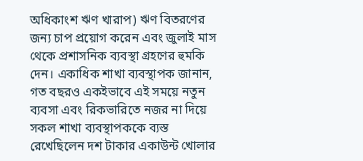অধিকাংশ ঋণ খারাপ) ঋণ বিতরণের জন্য চাপ প্রয়োগ করেন এবং জুলাই মাস থেকে প্রশাসনিক ব্যবস্থা গ্রহণের হুমকি দেন। একাধিক শাখা ব্যবস্থাপক জানান, গত বছরও একইভাবে এই সময়ে নতুন ব্যবসা এবং রিকভারিতে নজর না দিয়ে সকল শাখা ব্যবস্থাপককে ব্যস্ত রেখেছিলেন দশ টাকার একাউন্ট খোলার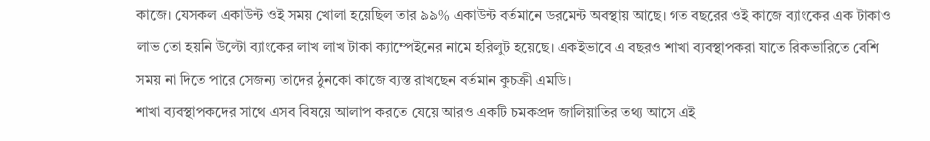কাজে। যেসকল একাউন্ট ওই সময় খোলা হয়েছিল তার ৯৯% একাউন্ট বর্তমানে ডরমেন্ট অবস্থায় আছে। গত বছরের ওই কাজে ব্যাংকের এক টাকাও লাভ তো হয়নি উল্টো ব্যাংকের লাখ লাখ টাকা ক্যাম্পেইনের নামে হরিলুট হয়েছে। একইভাবে এ বছরও শাখা ব্যবস্থাপকরা যাতে রিকভারিতে বেশি সময় না দিতে পারে সেজন্য তাদের ঠুনকো কাজে ব্যস্ত রাখছেন বর্তমান কুচক্রী এমডি।
শাখা ব্যবস্থাপকদের সাথে এসব বিষয়ে আলাপ করতে যেয়ে আরও একটি চমকপ্রদ জালিয়াতির তথ্য আসে এই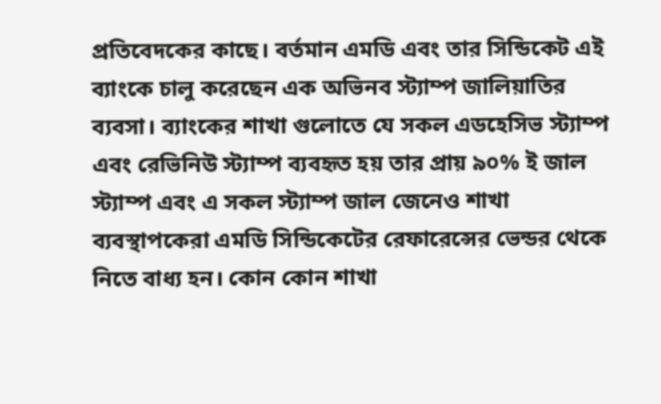প্রতিবেদকের কাছে। বর্তমান এমডি এবং তার সিন্ডিকেট এই ব্যাংকে চালু করেছেন এক অভিনব স্ট্যাম্প জালিয়াতির ব্যবসা। ব্যাংকের শাখা গুলোতে যে সকল এডহেসিভ স্ট্যাম্প এবং রেভিনিউ স্ট্যাম্প ব্যবহৃত হয় তার প্রায় ৯০% ই জাল স্ট্যাম্প এবং এ সকল স্ট্যাম্প জাল জেনেও শাখা ব্যবস্থাপকেরা এমডি সিন্ডিকেটের রেফারেন্সের ভেন্ডর থেকে নিতে বাধ্য হন। কোন কোন শাখা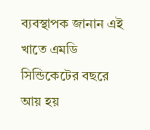ব্যবস্থাপক জানান এই খাতে এমডি সিন্ডিকেটের বছরে আয় হয়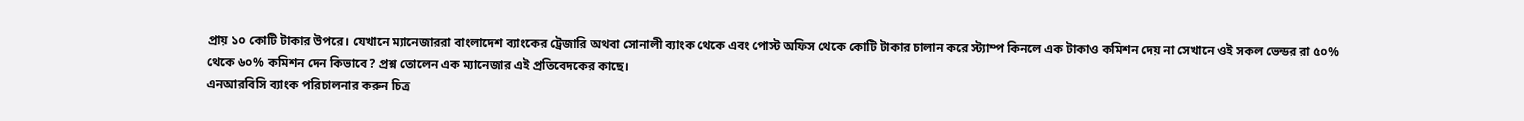প্রায় ১০ কোটি টাকার উপরে। যেখানে ম্যানেজাররা বাংলাদেশ ব্যাংকের ট্রেজারি অথবা সোনালী ব্যাংক থেকে এবং পোস্ট অফিস থেকে কোটি টাকার চালান করে স্ট্যাম্প কিনলে এক টাকাও কমিশন দেয় না সেখানে ওই সকল ভেন্ডর রা ৫০% থেকে ৬০% কমিশন দেন কিভাবে? প্রশ্ন তোলেন এক ম্যানেজার এই প্রতিবেদকের কাছে।
এনআরবিসি ব্যাংক পরিচালনার করুন চিত্র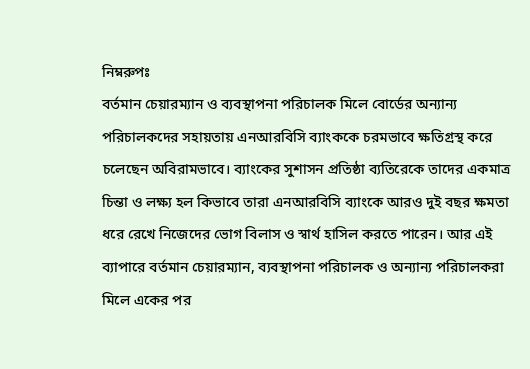নিম্নরুপঃ
বর্তমান চেয়ারম্যান ও ব্যবস্থাপনা পরিচালক মিলে বোর্ডের অন্যান্য পরিচালকদের সহায়তায় এনআরবিসি ব্যাংককে চরমভাবে ক্ষতিগ্রস্থ করে চলেছেন অবিরামভাবে। ব্যাংকের সুশাসন প্রতিষ্ঠা ব্যতিরেকে তাদের একমাত্র চিন্তা ও লক্ষ্য হল কিভাবে তারা এনআরবিসি ব্যাংকে আরও দুই বছর ক্ষমতা ধরে রেখে নিজেদের ভোগ বিলাস ও স্বার্থ হাসিল করতে পারেন। আর এই ব্যাপারে বর্তমান চেয়ারম্যান, ব্যবস্থাপনা পরিচালক ও অন্যান্য পরিচালকরা মিলে একের পর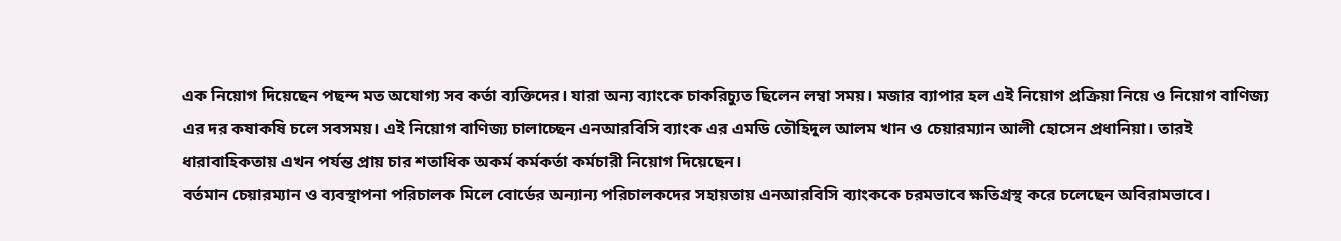এক নিয়োগ দিয়েছেন পছন্দ মত অযোগ্য সব কর্তা ব্যক্তিদের। যারা অন্য ব্যাংকে চাকরিচ্যুত ছিলেন লম্বা সময়। মজার ব্যাপার হল এই নিয়োগ প্রক্রিয়া নিয়ে ও নিয়োগ বাণিজ্য এর দর কষাকষি চলে সবসময়। এই নিয়োগ বাণিজ্য চালাচ্ছেন এনআরবিসি ব্যাংক এর এমডি তৌহিদুল আলম খান ও চেয়ারম্যান আলী হোসেন প্রধানিয়া। তারই ধারাবাহিকতায় এখন পর্যন্ত প্রায় চার শতাধিক অকর্ম কর্মকর্তা কর্মচারী নিয়োগ দিয়েছেন।
বর্তমান চেয়ারম্যান ও ব্যবস্থাপনা পরিচালক মিলে বোর্ডের অন্যান্য পরিচালকদের সহায়তায় এনআরবিসি ব্যাংককে চরমভাবে ক্ষতিগ্রস্থ করে চলেছেন অবিরামভাবে।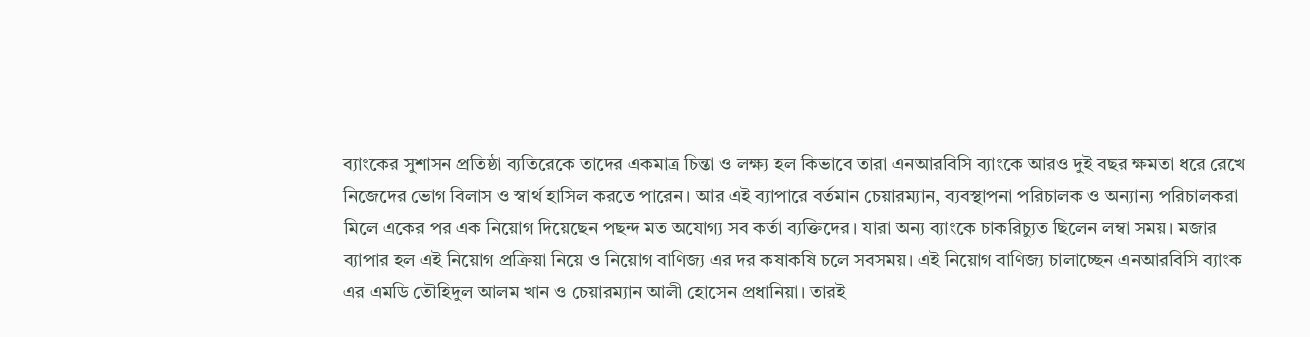ব্যাংকের সুশাসন প্রতিষ্ঠা ব্যতিরেকে তাদের একমাত্র চিন্তা ও লক্ষ্য হল কিভাবে তারা এনআরবিসি ব্যাংকে আরও দুই বছর ক্ষমতা ধরে রেখে নিজেদের ভোগ বিলাস ও স্বার্থ হাসিল করতে পারেন। আর এই ব্যাপারে বর্তমান চেয়ারম্যান, ব্যবস্থাপনা পরিচালক ও অন্যান্য পরিচালকরা মিলে একের পর এক নিয়োগ দিয়েছেন পছন্দ মত অযোগ্য সব কর্তা ব্যক্তিদের। যারা অন্য ব্যাংকে চাকরিচ্যুত ছিলেন লম্বা সময়। মজার ব্যাপার হল এই নিয়োগ প্রক্রিয়া নিয়ে ও নিয়োগ বাণিজ্য এর দর কষাকষি চলে সবসময়। এই নিয়োগ বাণিজ্য চালাচ্ছেন এনআরবিসি ব্যাংক এর এমডি তৌহিদুল আলম খান ও চেয়ারম্যান আলী হোসেন প্রধানিয়া। তারই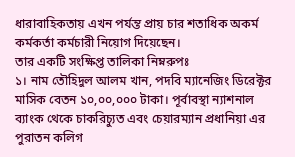ধারাবাহিকতায় এখন পর্যন্ত প্রায় চার শতাধিক অকর্ম কর্মকর্তা কর্মচারী নিয়োগ দিয়েছেন।
তার একটি সংক্ষিপ্ত তালিকা নিম্নরুপঃ
১। নাম তৌহিদুল আলম খান, পদবি ম্যানেজিং ডিরেক্টর মাসিক বেতন ১০,০০,০০০ টাকা। পূর্বাবস্থা ন্যাশনাল ব্যাংক থেকে চাকরিচ্যুত এবং চেয়ারম্যান প্রধানিয়া এর পুরাতন কলিগ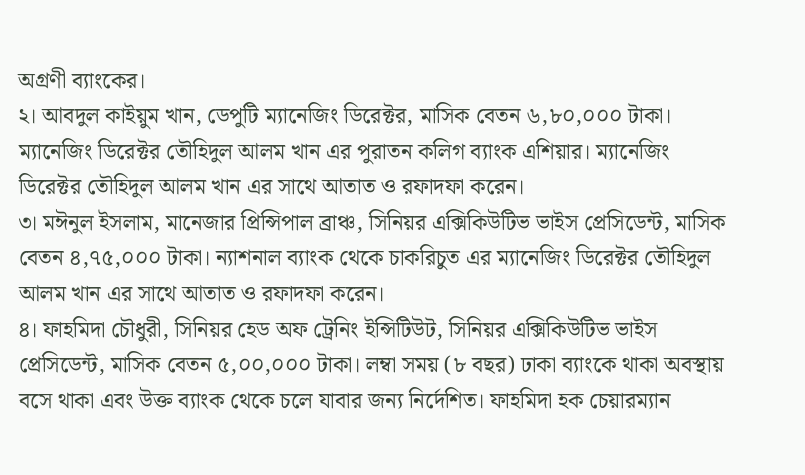অগ্রণী ব্যাংকের।
২। আবদুল কাইয়ুম খান, ডেপুটি ম্যানেজিং ডিরেক্টর, মাসিক বেতন ৬,৮০,০০০ টাকা। ম্যানেজিং ডিরেক্টর তৌহিদুল আলম খান এর পুরাতন কলিগ ব্যাংক এশিয়ার। ম্যানেজিং ডিরেক্টর তৌহিদুল আলম খান এর সাথে আতাত ও রফাদফা করেন।
৩। মঈনুল ইসলাম, মানেজার প্রিন্সিপাল ব্রাঞ্চ, সিনিয়র এক্সিকিউটিভ ভাইস প্রেসিডেন্ট, মাসিক বেতন ৪,৭৫,০০০ টাকা। ন্যাশনাল ব্যাংক থেকে চাকরিচুত এর ম্যানেজিং ডিরেক্টর তৌহিদুল আলম খান এর সাথে আতাত ও রফাদফা করেন।
৪। ফাহমিদা চৌধুরী, সিনিয়র হেড অফ ট্রেনিং ইন্সিটিউট, সিনিয়র এক্সিকিউটিভ ভাইস প্রেসিডেন্ট, মাসিক বেতন ৫,০০,০০০ টাকা। লম্বা সময় (৮ বছর) ঢাকা ব্যাংকে থাকা অবস্থায় বসে থাকা এবং উক্ত ব্যাংক থেকে চলে যাবার জন্য নির্দেশিত। ফাহমিদা হক চেয়ারম্যান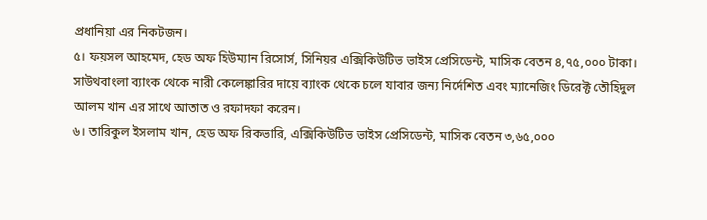প্রধানিয়া এর নিকটজন।
৫। ফয়সল আহমেদ, হেড অফ হিউম্যান রিসোর্স, সিনিয়র এক্সিকিউটিভ ভাইস প্রেসিডেন্ট, মাসিক বেতন ৪,৭৫,০০০ টাকা। সাউথবাংলা ব্যাংক থেকে নারী কেলেঙ্কারির দায়ে ব্যাংক থেকে চলে যাবার জন্য নির্দেশিত এবং ম্যানেজিং ডিরেক্ট তৌহিদুল আলম খান এর সাথে আতাত ও রফাদফা করেন।
৬। তারিকুল ইসলাম খান, হেড অফ রিকভারি, এক্সিকিউটিভ ভাইস প্রেসিডেন্ট, মাসিক বেতন ৩,৬৫,০০০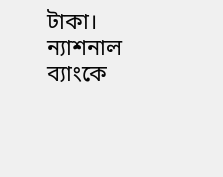টাকা। ন্যাশনাল ব্যাংকে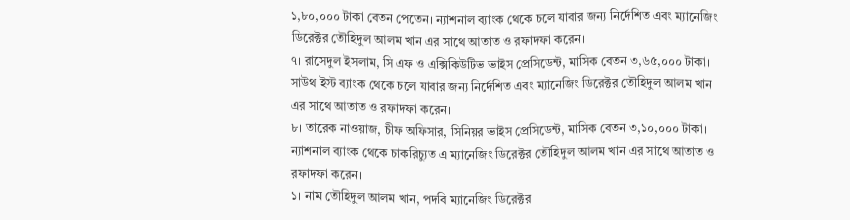১,৮০,০০০ টাকা বেতন পেতেন। ন্যাশনাল ব্যাংক থেকে চলে যাবার জন্য নির্দেশিত এবং ম্যানেজিং ডিরেক্টর তৌহিদুল আলম খান এর সাথে আতাত ও রফাদফা করেন।
৭। রাসেদুল ইসলাম, সি এফ ও এক্সিকিউটিভ ভাইস প্রেসিডেন্ট, মাসিক বেতন ৩,৬৫,০০০ টাকা। সাউথ ইস্ট ব্যাংক থেকে চলে যাবার জন্য নির্দেশিত এবং ম্যানেজিং ডিরেক্টর তৌহিদুল আলম খান এর সাথে আতাত ও রফাদফা করেন।
৮। তারেক নাওয়াজ, চীফ অফিসার, সিনিয়র ভাইস প্রেসিডেন্ট, মাসিক বেতন ৩,১০,০০০ টাকা। ন্যাশনাল ব্যাংক থেকে চাকরিচ্যুত এ ম্যানেজিং ডিরেক্টর তৌহিদুল আলম খান এর সাথে আতাত ও রফাদফা করেন।
১। নাম তৌহিদুল আলম খান, পদবি ম্যানেজিং ডিরেক্টর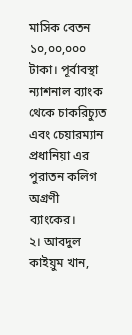মাসিক বেতন ১০,০০,০০০ টাকা। পূর্বাবস্থা ন্যাশনাল ব্যাংক থেকে চাকরিচ্যুত এবং চেয়ারম্যান প্রধানিয়া এর পুরাতন কলিগ অগ্রণী ব্যাংকের।
২। আবদুল কাইয়ুম খান,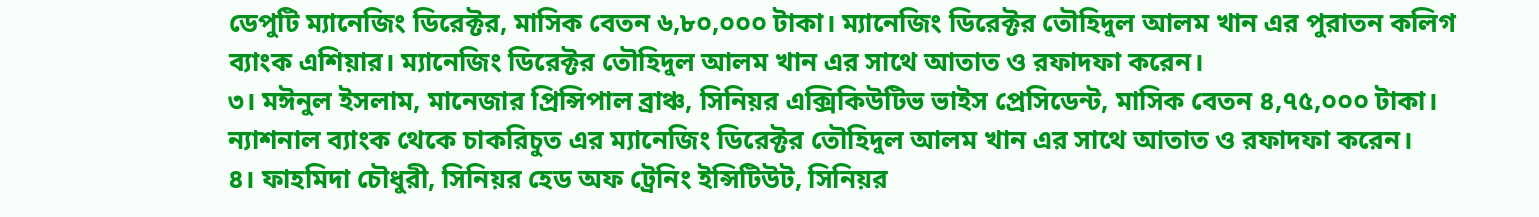ডেপুটি ম্যানেজিং ডিরেক্টর, মাসিক বেতন ৬,৮০,০০০ টাকা। ম্যানেজিং ডিরেক্টর তৌহিদুল আলম খান এর পুরাতন কলিগ ব্যাংক এশিয়ার। ম্যানেজিং ডিরেক্টর তৌহিদুল আলম খান এর সাথে আতাত ও রফাদফা করেন।
৩। মঈনুল ইসলাম, মানেজার প্রিন্সিপাল ব্রাঞ্চ, সিনিয়র এক্সিকিউটিভ ভাইস প্রেসিডেন্ট, মাসিক বেতন ৪,৭৫,০০০ টাকা। ন্যাশনাল ব্যাংক থেকে চাকরিচুত এর ম্যানেজিং ডিরেক্টর তৌহিদুল আলম খান এর সাথে আতাত ও রফাদফা করেন।
৪। ফাহমিদা চৌধুরী, সিনিয়র হেড অফ ট্রেনিং ইন্সিটিউট, সিনিয়র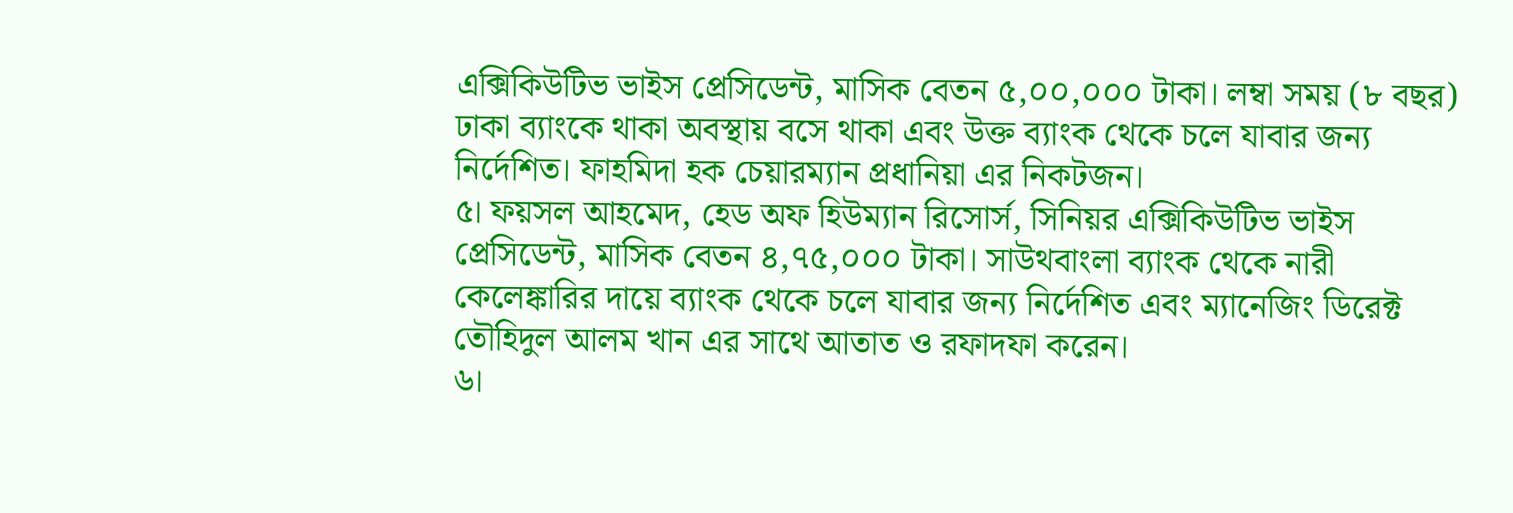এক্সিকিউটিভ ভাইস প্রেসিডেন্ট, মাসিক বেতন ৫,০০,০০০ টাকা। লম্বা সময় (৮ বছর) ঢাকা ব্যাংকে থাকা অবস্থায় বসে থাকা এবং উক্ত ব্যাংক থেকে চলে যাবার জন্য নির্দেশিত। ফাহমিদা হক চেয়ারম্যান প্রধানিয়া এর নিকটজন।
৫। ফয়সল আহমেদ, হেড অফ হিউম্যান রিসোর্স, সিনিয়র এক্সিকিউটিভ ভাইস প্রেসিডেন্ট, মাসিক বেতন ৪,৭৫,০০০ টাকা। সাউথবাংলা ব্যাংক থেকে নারী কেলেঙ্কারির দায়ে ব্যাংক থেকে চলে যাবার জন্য নির্দেশিত এবং ম্যানেজিং ডিরেক্ট তৌহিদুল আলম খান এর সাথে আতাত ও রফাদফা করেন।
৬।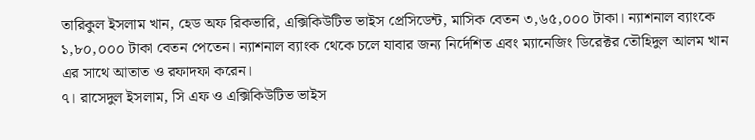তারিকুল ইসলাম খান, হেড অফ রিকভারি, এক্সিকিউটিভ ভাইস প্রেসিডেন্ট, মাসিক বেতন ৩,৬৫,০০০ টাকা। ন্যাশনাল ব্যাংকে ১,৮০,০০০ টাকা বেতন পেতেন। ন্যাশনাল ব্যাংক থেকে চলে যাবার জন্য নির্দেশিত এবং ম্যানেজিং ডিরেক্টর তৌহিদুল আলম খান এর সাথে আতাত ও রফাদফা করেন।
৭। রাসেদুল ইসলাম, সি এফ ও এক্সিকিউটিভ ভাইস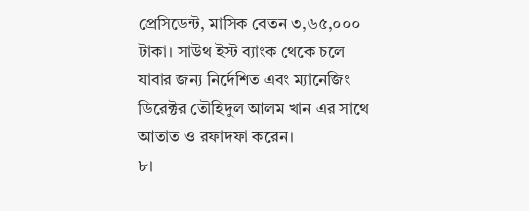প্রেসিডেন্ট, মাসিক বেতন ৩,৬৫,০০০ টাকা। সাউথ ইস্ট ব্যাংক থেকে চলে যাবার জন্য নির্দেশিত এবং ম্যানেজিং ডিরেক্টর তৌহিদুল আলম খান এর সাথে আতাত ও রফাদফা করেন।
৮।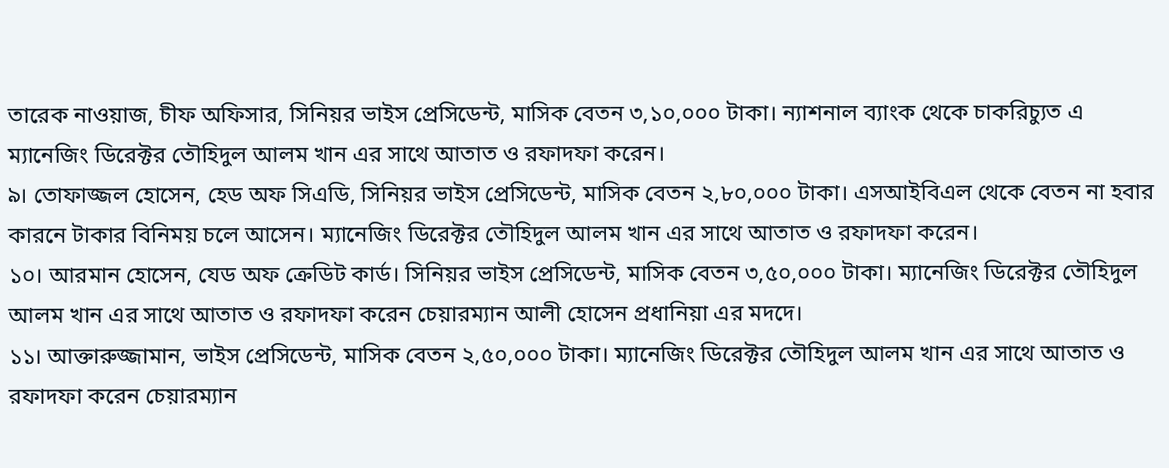তারেক নাওয়াজ, চীফ অফিসার, সিনিয়র ভাইস প্রেসিডেন্ট, মাসিক বেতন ৩,১০,০০০ টাকা। ন্যাশনাল ব্যাংক থেকে চাকরিচ্যুত এ ম্যানেজিং ডিরেক্টর তৌহিদুল আলম খান এর সাথে আতাত ও রফাদফা করেন।
৯। তোফাজ্জল হোসেন, হেড অফ সিএডি, সিনিয়র ভাইস প্রেসিডেন্ট, মাসিক বেতন ২,৮০,০০০ টাকা। এসআইবিএল থেকে বেতন না হবার কারনে টাকার বিনিময় চলে আসেন। ম্যানেজিং ডিরেক্টর তৌহিদুল আলম খান এর সাথে আতাত ও রফাদফা করেন।
১০। আরমান হোসেন, যেড অফ ক্রেডিট কার্ড। সিনিয়র ভাইস প্রেসিডেন্ট, মাসিক বেতন ৩,৫০,০০০ টাকা। ম্যানেজিং ডিরেক্টর তৌহিদুল আলম খান এর সাথে আতাত ও রফাদফা করেন চেয়ারম্যান আলী হোসেন প্রধানিয়া এর মদদে।
১১। আক্তারুজ্জামান, ভাইস প্রেসিডেন্ট, মাসিক বেতন ২,৫০,০০০ টাকা। ম্যানেজিং ডিরেক্টর তৌহিদুল আলম খান এর সাথে আতাত ও রফাদফা করেন চেয়ারম্যান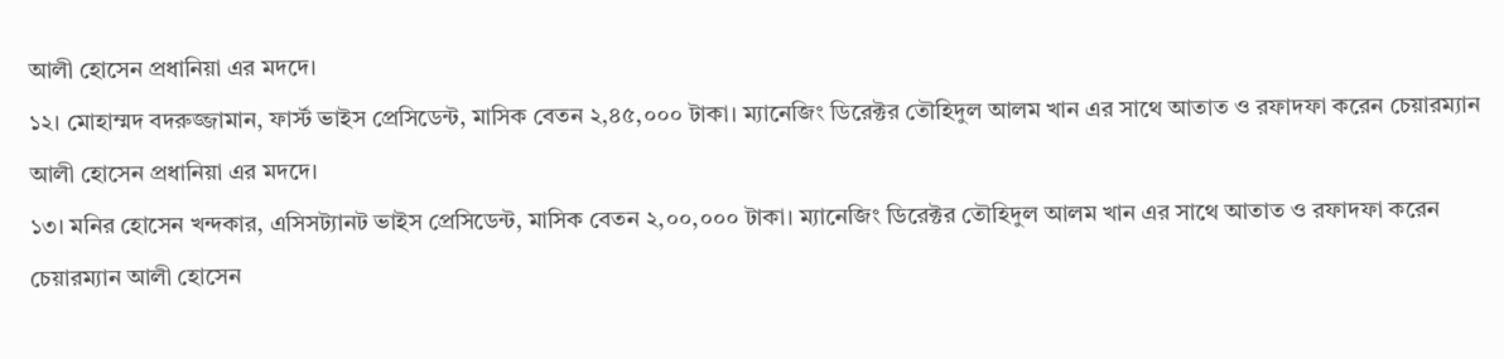আলী হোসেন প্রধানিয়া এর মদদে।
১২। মোহাম্মদ বদরুজ্জামান, ফার্স্ট ভাইস প্রেসিডেন্ট, মাসিক বেতন ২,৪৫,০০০ টাকা। ম্যানেজিং ডিরেক্টর তৌহিদুল আলম খান এর সাথে আতাত ও রফাদফা করেন চেয়ারম্যান আলী হোসেন প্রধানিয়া এর মদদে।
১৩। মনির হোসেন খন্দকার, এসিসট্যানট ভাইস প্রেসিডেন্ট, মাসিক বেতন ২,০০,০০০ টাকা। ম্যানেজিং ডিরেক্টর তৌহিদুল আলম খান এর সাথে আতাত ও রফাদফা করেন চেয়ারম্যান আলী হোসেন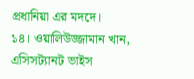প্রধানিয়া এর মদদে।
১৪। ওয়ালিউজ্জামান খান, এসিসট্যানট ভাইস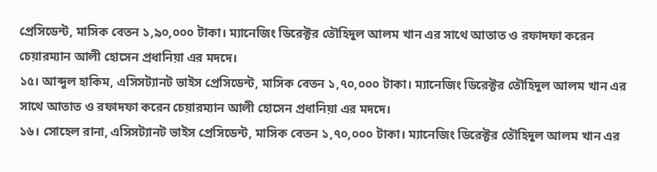প্রেসিডেন্ট, মাসিক বেতন ১,৯০,০০০ টাকা। ম্যানেজিং ডিরেক্টর তৌহিদুল আলম খান এর সাথে আতাত ও রফাদফা করেন চেয়ারম্যান আলী হোসেন প্রধানিয়া এর মদদে।
১৫। আব্দুল হাকিম, এসিসট্যানট ভাইস প্রেসিডেন্ট, মাসিক বেতন ১,৭০,০০০ টাকা। ম্যানেজিং ডিরেক্টর তৌহিদুল আলম খান এর সাথে আতাত ও রফাদফা করেন চেয়ারম্যান আলী হোসেন প্রধানিয়া এর মদদে।
১৬। সোহেল রানা, এসিসট্যানট ভাইস প্রেসিডেন্ট, মাসিক বেতন ১,৭০,০০০ টাকা। ম্যানেজিং ডিরেক্টর তৌহিদুল আলম খান এর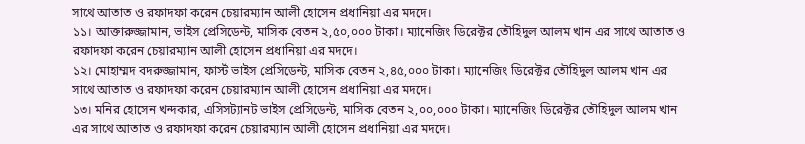সাথে আতাত ও রফাদফা করেন চেয়ারম্যান আলী হোসেন প্রধানিয়া এর মদদে।
১১। আক্তারুজ্জামান, ভাইস প্রেসিডেন্ট, মাসিক বেতন ২,৫০,০০০ টাকা। ম্যানেজিং ডিরেক্টর তৌহিদুল আলম খান এর সাথে আতাত ও রফাদফা করেন চেয়ারম্যান আলী হোসেন প্রধানিয়া এর মদদে।
১২। মোহাম্মদ বদরুজ্জামান, ফার্স্ট ভাইস প্রেসিডেন্ট, মাসিক বেতন ২,৪৫,০০০ টাকা। ম্যানেজিং ডিরেক্টর তৌহিদুল আলম খান এর সাথে আতাত ও রফাদফা করেন চেয়ারম্যান আলী হোসেন প্রধানিয়া এর মদদে।
১৩। মনির হোসেন খন্দকার, এসিসট্যানট ভাইস প্রেসিডেন্ট, মাসিক বেতন ২,০০,০০০ টাকা। ম্যানেজিং ডিরেক্টর তৌহিদুল আলম খান এর সাথে আতাত ও রফাদফা করেন চেয়ারম্যান আলী হোসেন প্রধানিয়া এর মদদে।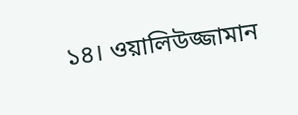১৪। ওয়ালিউজ্জামান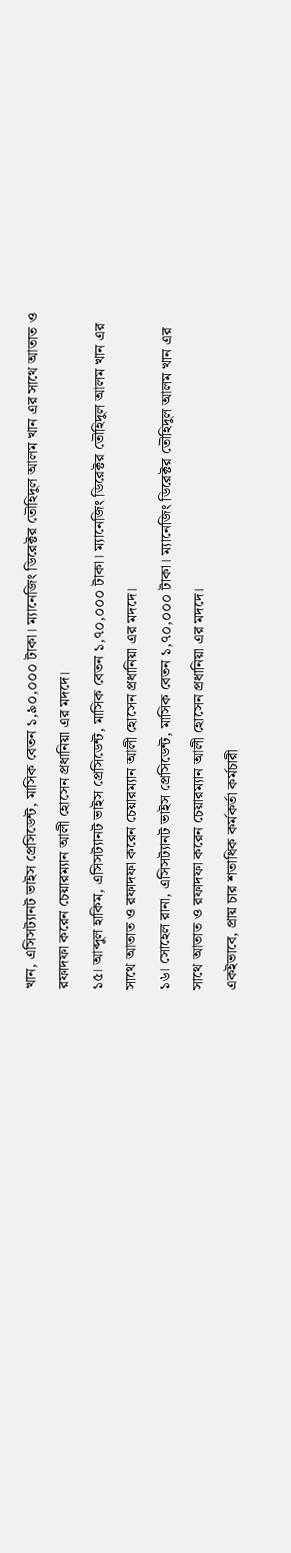খান, এসিসট্যানট ভাইস প্রেসিডেন্ট, মাসিক বেতন ১,৯০,০০০ টাকা। ম্যানেজিং ডিরেক্টর তৌহিদুল আলম খান এর সাথে আতাত ও রফাদফা করেন চেয়ারম্যান আলী হোসেন প্রধানিয়া এর মদদে।
১৫। আব্দুল হাকিম, এসিসট্যানট ভাইস প্রেসিডেন্ট, মাসিক বেতন ১,৭০,০০০ টাকা। ম্যানেজিং ডিরেক্টর তৌহিদুল আলম খান এর সাথে আতাত ও রফাদফা করেন চেয়ারম্যান আলী হোসেন প্রধানিয়া এর মদদে।
১৬। সোহেল রানা, এসিসট্যানট ভাইস প্রেসিডেন্ট, মাসিক বেতন ১,৭০,০০০ টাকা। ম্যানেজিং ডিরেক্টর তৌহিদুল আলম খান এর সাথে আতাত ও রফাদফা করেন চেয়ারম্যান আলী হোসেন প্রধানিয়া এর মদদে।
একইভাবে, প্রায় চার শতাধিক কর্মকর্তা কর্মচারী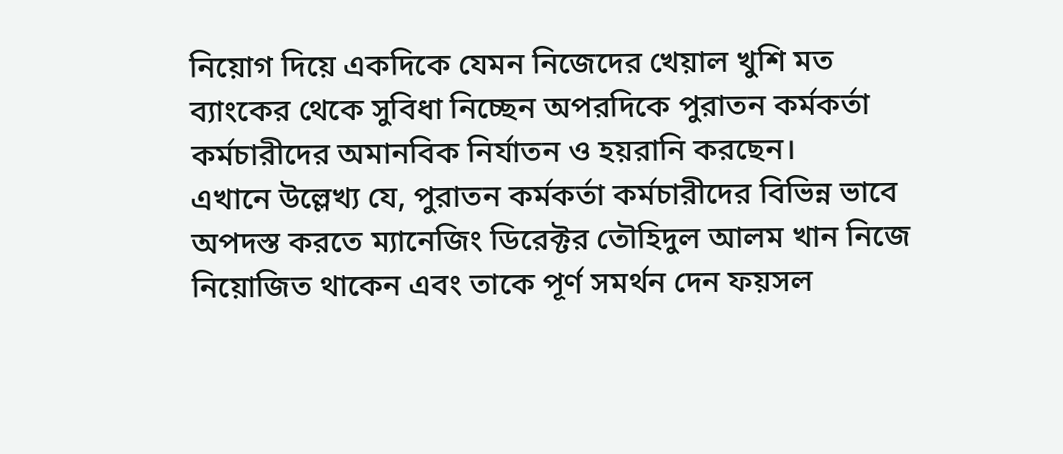নিয়োগ দিয়ে একদিকে যেমন নিজেদের খেয়াল খুশি মত ব্যাংকের থেকে সুবিধা নিচ্ছেন অপরদিকে পুরাতন কর্মকর্তা কর্মচারীদের অমানবিক নির্যাতন ও হয়রানি করছেন।
এখানে উল্লেখ্য যে, পুরাতন কর্মকর্তা কর্মচারীদের বিভিন্ন ভাবে অপদস্ত করতে ম্যানেজিং ডিরেক্টর তৌহিদুল আলম খান নিজে নিয়োজিত থাকেন এবং তাকে পূর্ণ সমর্থন দেন ফয়সল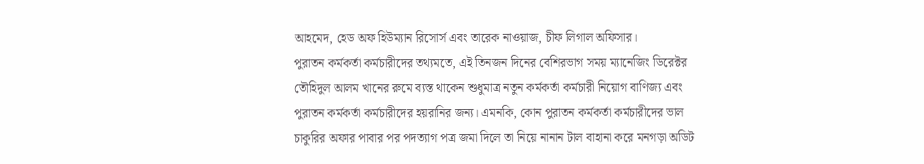আহমেদ, হেড অফ হিউম্যান রিসোর্স এবং তারেক নাওয়াজ, চীফ লিগাল অফিসার।
পুরাতন কর্মকর্তা কর্মচারীদের তথ্যমতে, এই তিনজন দিনের বেশিরভাগ সময় ম্যানেজিং ডিরেক্টর তৌহিদুল আলম খানের রুমে ব্যস্ত থাকেন শুধুমাত্র নতুন কর্মকর্তা কর্মচারী নিয়োগ বাণিজ্য এবং পুরাতন কর্মকর্তা কর্মচারীদের হয়রানির জন্য। এমনকি, কোন পুরাতন কর্মকর্তা কর্মচারীদের ভাল চাকুরির অফার পাবার পর পদত্যাগ পত্র জমা দিলে তা নিয়ে নানান টাল বাহানা করে মনগড়া অডিট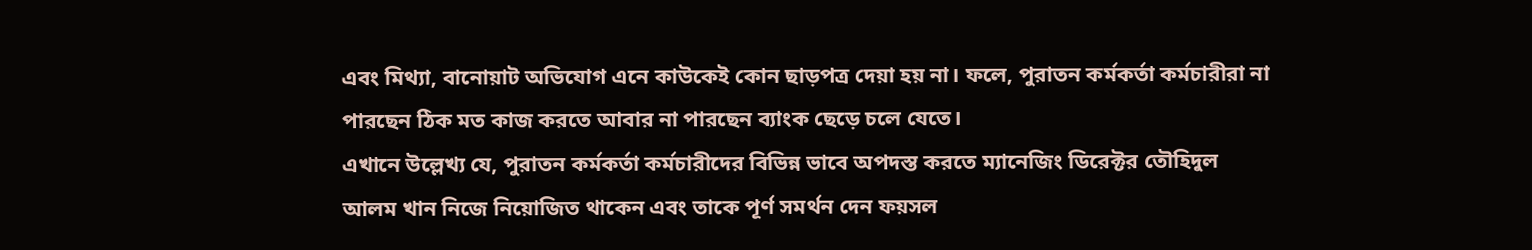এবং মিথ্যা, বানোয়াট অভিযোগ এনে কাউকেই কোন ছাড়পত্র দেয়া হয় না। ফলে, পুরাতন কর্মকর্তা কর্মচারীরা না পারছেন ঠিক মত কাজ করতে আবার না পারছেন ব্যাংক ছেড়ে চলে যেতে।
এখানে উল্লেখ্য যে, পুরাতন কর্মকর্তা কর্মচারীদের বিভিন্ন ভাবে অপদস্ত করতে ম্যানেজিং ডিরেক্টর তৌহিদুল আলম খান নিজে নিয়োজিত থাকেন এবং তাকে পূর্ণ সমর্থন দেন ফয়সল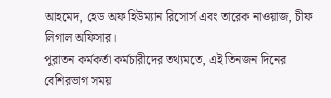আহমেদ, হেড অফ হিউম্যান রিসোর্স এবং তারেক নাওয়াজ, চীফ লিগাল অফিসার।
পুরাতন কর্মকর্তা কর্মচারীদের তথ্যমতে, এই তিনজন দিনের বেশিরভাগ সময়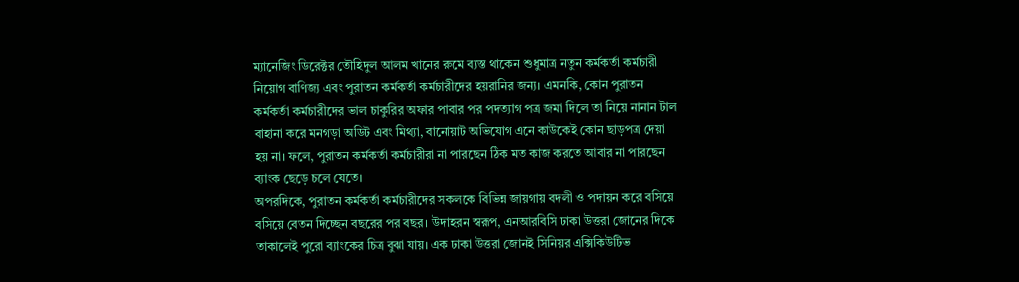ম্যানেজিং ডিরেক্টর তৌহিদুল আলম খানের রুমে ব্যস্ত থাকেন শুধুমাত্র নতুন কর্মকর্তা কর্মচারী নিয়োগ বাণিজ্য এবং পুরাতন কর্মকর্তা কর্মচারীদের হয়রানির জন্য। এমনকি, কোন পুরাতন কর্মকর্তা কর্মচারীদের ভাল চাকুরির অফার পাবার পর পদত্যাগ পত্র জমা দিলে তা নিয়ে নানান টাল বাহানা করে মনগড়া অডিট এবং মিথ্যা, বানোয়াট অভিযোগ এনে কাউকেই কোন ছাড়পত্র দেয়া হয় না। ফলে, পুরাতন কর্মকর্তা কর্মচারীরা না পারছেন ঠিক মত কাজ করতে আবার না পারছেন ব্যাংক ছেড়ে চলে যেতে।
অপরদিকে, পুরাতন কর্মকর্তা কর্মচারীদের সকলকে বিভিন্ন জায়গায় বদলী ও পদায়ন করে বসিয়ে বসিয়ে বেতন দিচ্ছেন বছরের পর বছর। উদাহরন স্বরূপ, এনআরবিসি ঢাকা উত্তরা জোনের দিকে তাকালেই পুরো ব্যাংকের চিত্র বুঝা যায়। এক ঢাকা উত্তরা জোনই সিনিয়র এক্সিকিউটিভ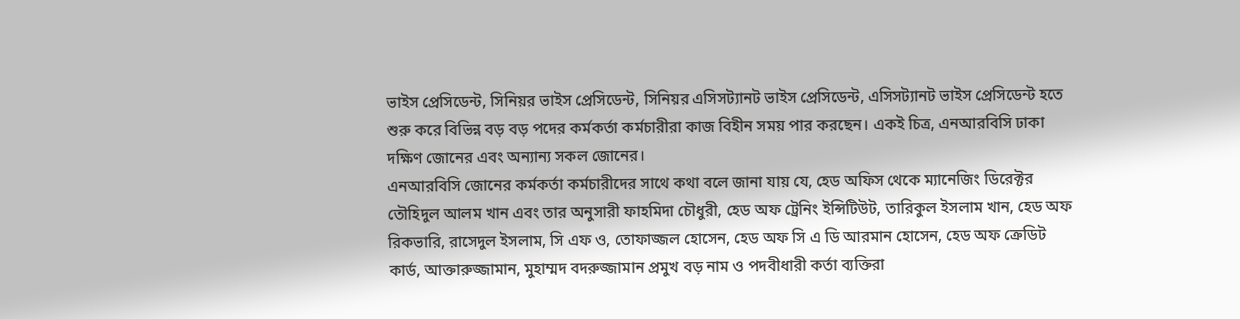ভাইস প্রেসিডেন্ট, সিনিয়র ভাইস প্রেসিডেন্ট, সিনিয়র এসিসট্যানট ভাইস প্রেসিডেন্ট, এসিসট্যানট ভাইস প্রেসিডেন্ট হতে শুরু করে বিভিন্ন বড় বড় পদের কর্মকর্তা কর্মচারীরা কাজ বিহীন সময় পার করছেন। একই চিত্র, এনআরবিসি ঢাকা দক্ষিণ জোনের এবং অন্যান্য সকল জোনের।
এনআরবিসি জোনের কর্মকর্তা কর্মচারীদের সাথে কথা বলে জানা যায় যে, হেড অফিস থেকে ম্যানেজিং ডিরেক্টর তৌহিদুল আলম খান এবং তার অনুসারী ফাহমিদা চৌধুরী, হেড অফ ট্রেনিং ইন্সিটিউট, তারিকুল ইসলাম খান, হেড অফ রিকভারি, রাসেদুল ইসলাম, সি এফ ও, তোফাজ্জল হোসেন, হেড অফ সি এ ডি আরমান হোসেন, হেড অফ ক্রেডিট কার্ড, আক্তারুজ্জামান, মুহাম্মদ বদরুজ্জামান প্রমুখ বড় নাম ও পদবীধারী কর্তা ব্যক্তিরা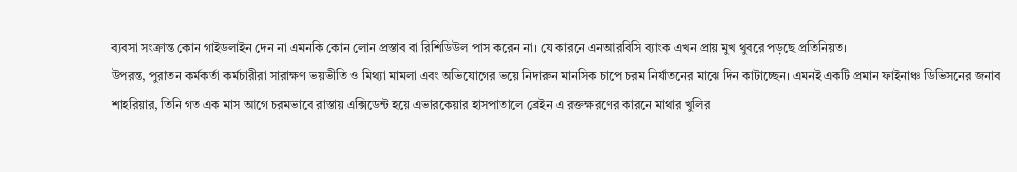ব্যবসা সংক্রান্ত কোন গাইডলাইন দেন না এমনকি কোন লোন প্রস্তাব বা রিশিডিউল পাস করেন না। যে কারনে এনআরবিসি ব্যাংক এখন প্রায় মুখ থুবরে পড়ছে প্রতিনিয়ত।
উপরন্ত, পুরাতন কর্মকর্তা কর্মচারীরা সারাক্ষণ ভয়ভীতি ও মিথ্যা মামলা এবং অভিযোগের ভয়ে নিদারুন মানসিক চাপে চরম নির্যাতনের মাঝে দিন কাটাচ্ছেন। এমনই একটি প্রমান ফাইনাঞ্চ ডিভিসনের জনাব শাহরিয়ার, তিনি গত এক মাস আগে চরমভাবে রাস্তায় এক্সিডেন্ট হয়ে এভারকেয়ার হাসপাতালে ব্রেইন এ রক্তক্ষরণের কারনে মাথার খুলির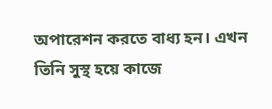অপারেশন করতে বাধ্য হন। এখন তিনি সুস্থ হয়ে কাজে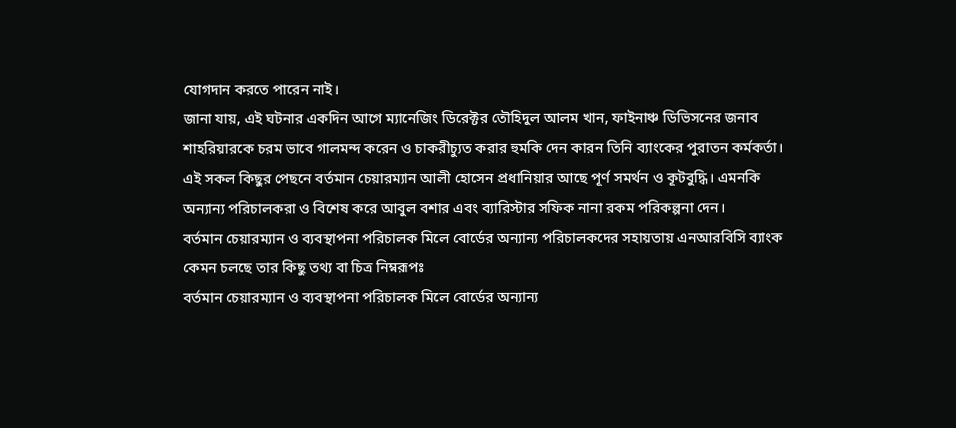যোগদান করতে পারেন নাই।
জানা যায়, এই ঘটনার একদিন আগে ম্যানেজিং ডিরেক্টর তৌহিদুল আলম খান, ফাইনাঞ্চ ডিভিসনের জনাব শাহরিয়ারকে চরম ভাবে গালমন্দ করেন ও চাকরীচ্যুত করার হুমকি দেন কারন তিনি ব্যাংকের পুরাতন কর্মকর্তা। এই সকল কিছুর পেছনে বর্তমান চেয়ারম্যান আলী হোসেন প্রধানিয়ার আছে পূর্ণ সমর্থন ও কূটবুদ্ধি। এমনকি অন্যান্য পরিচালকরা ও বিশেষ করে আবুল বশার এবং ব্যারিস্টার সফিক নানা রকম পরিকল্পনা দেন।
বর্তমান চেয়ারম্যান ও ব্যবস্থাপনা পরিচালক মিলে বোর্ডের অন্যান্য পরিচালকদের সহায়তায় এনআরবিসি ব্যাংক কেমন চলছে তার কিছু তথ্য বা চিত্র নিম্নরূপঃ
বর্তমান চেয়ারম্যান ও ব্যবস্থাপনা পরিচালক মিলে বোর্ডের অন্যান্য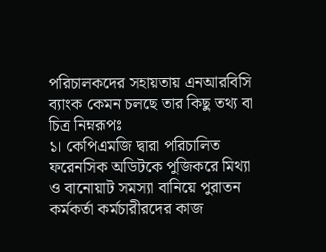পরিচালকদের সহায়তায় এনআরবিসি ব্যাংক কেমন চলছে তার কিছু তথ্য বা চিত্র নিম্নরূপঃ
১। কেপিএমজি দ্বারা পরিচালিত ফরেনসিক অডিটকে পুজিকরে মিথ্যা ও বানোয়াট সমস্যা বানিয়ে পুরাতন কর্মকর্তা কর্মচারীরদের কাজ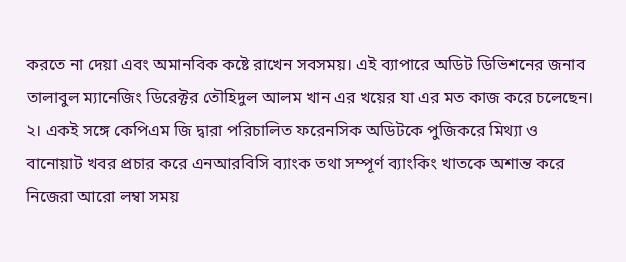করতে না দেয়া এবং অমানবিক কষ্টে রাখেন সবসময়। এই ব্যাপারে অডিট ডিভিশনের জনাব তালাবুল ম্যানেজিং ডিরেক্টর তৌহিদুল আলম খান এর খয়ের যা এর মত কাজ করে চলেছেন।
২। একই সঙ্গে কেপিএম জি দ্বারা পরিচালিত ফরেনসিক অডিটকে পুজিকরে মিথ্যা ও বানোয়াট খবর প্রচার করে এনআরবিসি ব্যাংক তথা সম্পূর্ণ ব্যাংকিং খাতকে অশান্ত করে নিজেরা আরো লম্বা সময়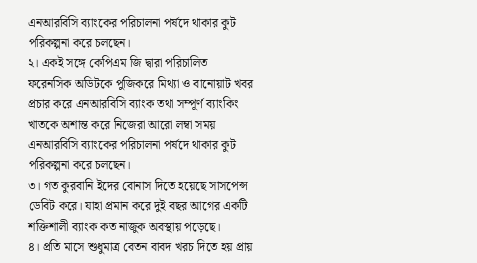এনআরবিসি ব্যাংকের পরিচালনা পর্ষদে থাকার কুট পরিকল্পনা করে চলছেন।
২। একই সঙ্গে কেপিএম জি দ্বারা পরিচালিত ফরেনসিক অডিটকে পুজিকরে মিথ্যা ও বানোয়াট খবর প্রচার করে এনআরবিসি ব্যাংক তথা সম্পূর্ণ ব্যাংকিং খাতকে অশান্ত করে নিজেরা আরো লম্বা সময় এনআরবিসি ব্যাংকের পরিচালনা পর্ষদে থাকার কুট পরিকল্পনা করে চলছেন।
৩। গত কুরবানি ইদের বোনাস দিতে হয়েছে সাসপেন্স ডেবিট করে। যাহা প্রমান করে দুই বছর আগের একটি শক্তিশালী ব্যাংক কত নাজুক অবস্থায় পড়েছে।
৪। প্রতি মাসে শুধুমাত্র বেতন বাবদ খরচ দিতে হয় প্রায়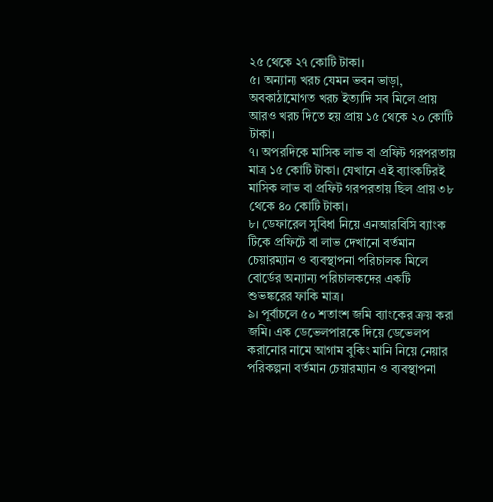২৫ থেকে ২৭ কোটি টাকা।
৫। অন্যান্য খরচ যেমন ভবন ভাড়া, অবকাঠামোগত খরচ ইত্যাদি সব মিলে প্রায় আরও খরচ দিতে হয় প্রায় ১৫ থেকে ২০ কোটি টাকা।
৭। অপরদিকে মাসিক লাভ বা প্রফিট গরপরতায় মাত্র ১৫ কোটি টাকা। যেখানে এই ব্যাংকটিরই মাসিক লাভ বা প্রফিট গরপরতায় ছিল প্রায় ৩৮ থেকে ৪০ কোটি টাকা।
৮। ডেফারেল সুবিধা নিয়ে এনআরবিসি ব্যাংক টিকে প্রফিটে বা লাভ দেখানো বর্তমান চেয়ারম্যান ও ব্যবস্থাপনা পরিচালক মিলে বোর্ডের অন্যান্য পরিচালকদের একটি শুভঙ্করের ফাকি মাত্র।
৯। পূর্বাচলে ৫০ শতাংশ জমি ব্যাংকের ক্রয় করা জমি। এক ডেভেলপারকে দিয়ে ডেভেলপ করানোর নামে আগাম বুকিং মানি নিয়ে নেয়ার পরিকল্পনা বর্তমান চেয়ারম্যান ও ব্যবস্থাপনা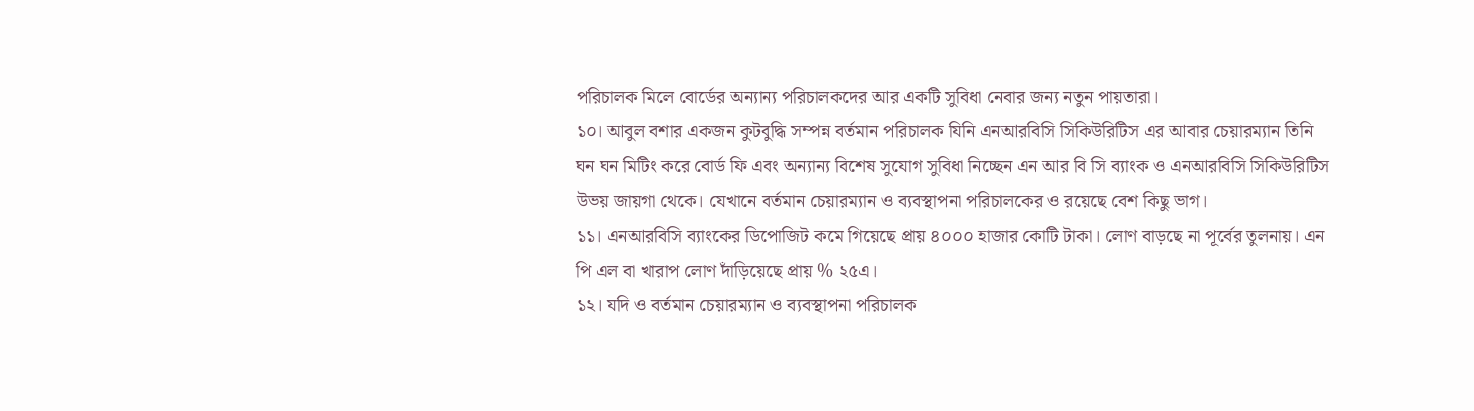পরিচালক মিলে বোর্ডের অন্যান্য পরিচালকদের আর একটি সুবিধা নেবার জন্য নতুন পায়তারা।
১০। আবুল বশার একজন কুটবুদ্ধি সম্পন্ন বর্তমান পরিচালক যিনি এনআরবিসি সিকিউরিটিস এর আবার চেয়ারম্যান তিনি ঘন ঘন মিটিং করে বোর্ড ফি এবং অন্যান্য বিশেষ সুযোগ সুবিধা নিচ্ছেন এন আর বি সি ব্যাংক ও এনআরবিসি সিকিউরিটিস উভয় জায়গা থেকে। যেখানে বর্তমান চেয়ারম্যান ও ব্যবস্থাপনা পরিচালকের ও রয়েছে বেশ কিছু ভাগ।
১১। এনআরবিসি ব্যাংকের ডিপোজিট কমে গিয়েছে প্রায় ৪০০০ হাজার কোটি টাকা। লোণ বাড়ছে না পূর্বের তুলনায়। এন পি এল বা খারাপ লোণ দাঁড়িয়েছে প্রায় % ২৫এ।
১২। যদি ও বর্তমান চেয়ারম্যান ও ব্যবস্থাপনা পরিচালক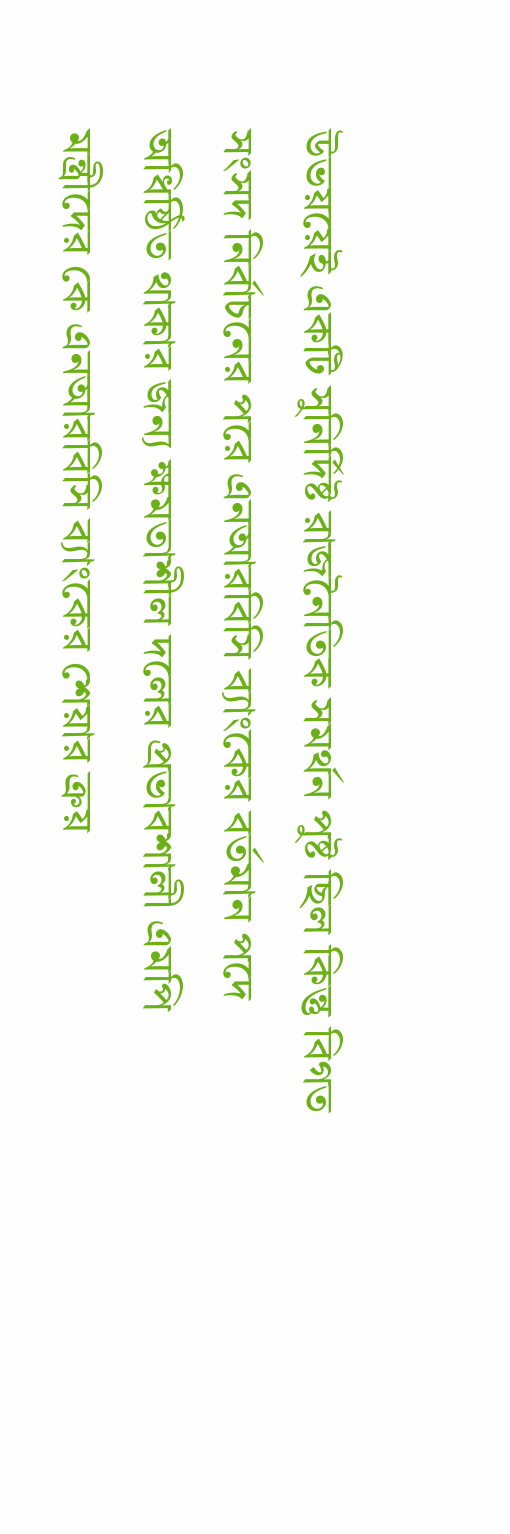উভয়য়েই একটি সুনির্দিষ্ট রাজনৈতিক সমর্থন পুষ্ট ছিল কিন্তু বিগত সংসদ নির্বাচনের পরে এনআরবিসি ব্যাংকের বর্তমান পদে অধিষ্ঠিত থাকার জন্য ক্ষমতাশীল দলের প্রভাবশালী এমপি মন্ত্রীদের কে এনআরবিসি ব্যাংকের শেয়ার ক্রয়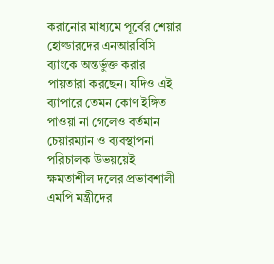করানোর মাধ্যমে পূর্বের শেয়ার হোল্ডারদের এনআরবিসি ব্যাংকে অন্তর্ভুক্ত করার পায়তারা করছেন। যদিও এই ব্যাপারে তেমন কোণ ইঙ্গিত পাওয়া না গেলেও বর্তমান চেয়ারম্যান ও ব্যবস্থাপনা পরিচালক উভয়য়েই ক্ষমতাশীল দলের প্রভাবশালী এমপি মন্ত্রীদের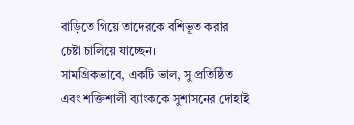বাড়িতে গিয়ে তাদেরকে বশিভূত করার চেষ্টা চালিয়ে যাচ্ছেন।
সামগ্রিকভাবে, একটি ভাল, সু প্রতিষ্ঠিত এবং শক্তিশালী ব্যাংককে সুশাসনের দোহাই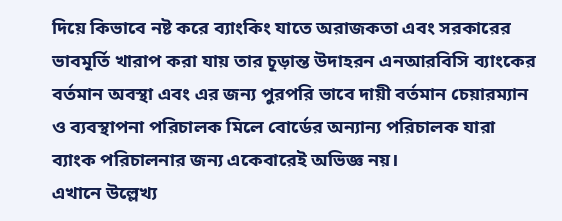দিয়ে কিভাবে নষ্ট করে ব্যাংকিং যাতে অরাজকতা এবং সরকারের ভাবমূর্তি খারাপ করা যায় তার চূড়ান্ত উদাহরন এনআরবিসি ব্যাংকের বর্তমান অবস্থা এবং এর জন্য পুরপরি ভাবে দায়ী বর্তমান চেয়ারম্যান ও ব্যবস্থাপনা পরিচালক মিলে বোর্ডের অন্যান্য পরিচালক যারা ব্যাংক পরিচালনার জন্য একেবারেই অভিজ্ঞ নয়।
এখানে উল্লেখ্য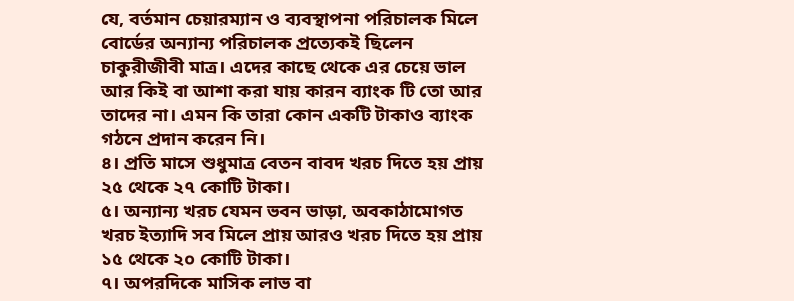যে, বর্তমান চেয়ারম্যান ও ব্যবস্থাপনা পরিচালক মিলে বোর্ডের অন্যান্য পরিচালক প্রত্যেকই ছিলেন চাকুরীজীবী মাত্র। এদের কাছে থেকে এর চেয়ে ভাল আর কিই বা আশা করা যায় কারন ব্যাংক টি তো আর তাদের না। এমন কি তারা কোন একটি টাকাও ব্যাংক গঠনে প্রদান করেন নি।
৪। প্রতি মাসে শুধুমাত্র বেতন বাবদ খরচ দিতে হয় প্রায় ২৫ থেকে ২৭ কোটি টাকা।
৫। অন্যান্য খরচ যেমন ভবন ভাড়া, অবকাঠামোগত খরচ ইত্যাদি সব মিলে প্রায় আরও খরচ দিতে হয় প্রায় ১৫ থেকে ২০ কোটি টাকা।
৭। অপরদিকে মাসিক লাভ বা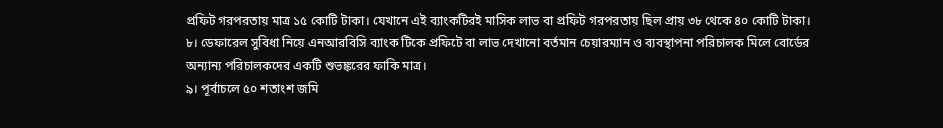প্রফিট গরপরতায় মাত্র ১৫ কোটি টাকা। যেখানে এই ব্যাংকটিরই মাসিক লাভ বা প্রফিট গরপরতায় ছিল প্রায় ৩৮ থেকে ৪০ কোটি টাকা।
৮। ডেফারেল সুবিধা নিয়ে এনআরবিসি ব্যাংক টিকে প্রফিটে বা লাভ দেখানো বর্তমান চেয়ারম্যান ও ব্যবস্থাপনা পরিচালক মিলে বোর্ডের অন্যান্য পরিচালকদের একটি শুভঙ্করের ফাকি মাত্র।
৯। পূর্বাচলে ৫০ শতাংশ জমি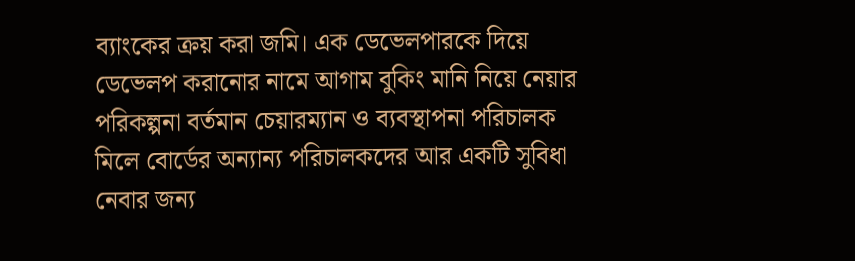ব্যাংকের ক্রয় করা জমি। এক ডেভেলপারকে দিয়ে ডেভেলপ করানোর নামে আগাম বুকিং মানি নিয়ে নেয়ার পরিকল্পনা বর্তমান চেয়ারম্যান ও ব্যবস্থাপনা পরিচালক মিলে বোর্ডের অন্যান্য পরিচালকদের আর একটি সুবিধা নেবার জন্য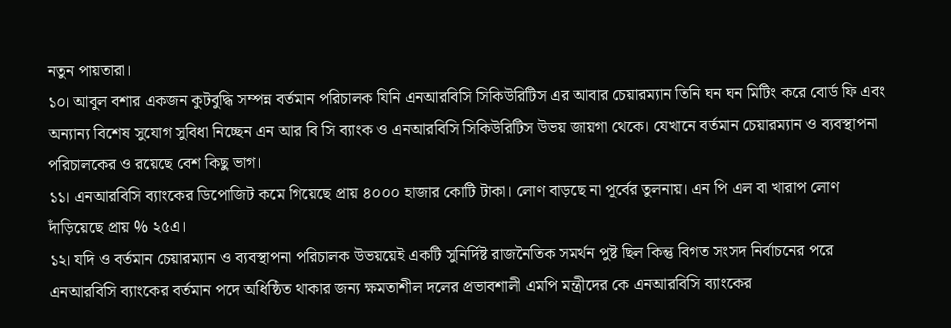নতুন পায়তারা।
১০। আবুল বশার একজন কুটবুদ্ধি সম্পন্ন বর্তমান পরিচালক যিনি এনআরবিসি সিকিউরিটিস এর আবার চেয়ারম্যান তিনি ঘন ঘন মিটিং করে বোর্ড ফি এবং অন্যান্য বিশেষ সুযোগ সুবিধা নিচ্ছেন এন আর বি সি ব্যাংক ও এনআরবিসি সিকিউরিটিস উভয় জায়গা থেকে। যেখানে বর্তমান চেয়ারম্যান ও ব্যবস্থাপনা পরিচালকের ও রয়েছে বেশ কিছু ভাগ।
১১। এনআরবিসি ব্যাংকের ডিপোজিট কমে গিয়েছে প্রায় ৪০০০ হাজার কোটি টাকা। লোণ বাড়ছে না পূর্বের তুলনায়। এন পি এল বা খারাপ লোণ দাঁড়িয়েছে প্রায় % ২৫এ।
১২। যদি ও বর্তমান চেয়ারম্যান ও ব্যবস্থাপনা পরিচালক উভয়য়েই একটি সুনির্দিষ্ট রাজনৈতিক সমর্থন পুষ্ট ছিল কিন্তু বিগত সংসদ নির্বাচনের পরে এনআরবিসি ব্যাংকের বর্তমান পদে অধিষ্ঠিত থাকার জন্য ক্ষমতাশীল দলের প্রভাবশালী এমপি মন্ত্রীদের কে এনআরবিসি ব্যাংকের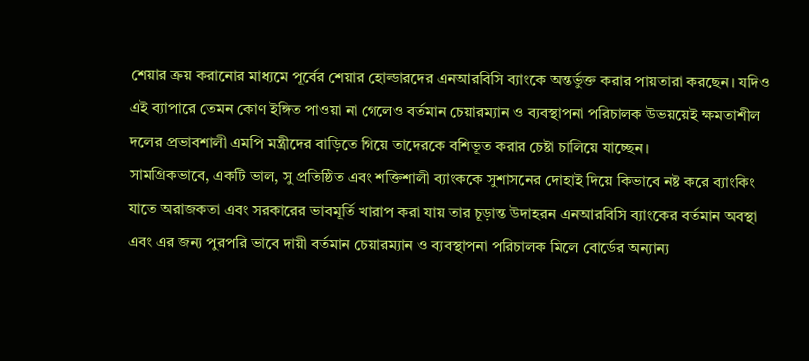শেয়ার ক্রয় করানোর মাধ্যমে পূর্বের শেয়ার হোল্ডারদের এনআরবিসি ব্যাংকে অন্তর্ভুক্ত করার পায়তারা করছেন। যদিও এই ব্যাপারে তেমন কোণ ইঙ্গিত পাওয়া না গেলেও বর্তমান চেয়ারম্যান ও ব্যবস্থাপনা পরিচালক উভয়য়েই ক্ষমতাশীল দলের প্রভাবশালী এমপি মন্ত্রীদের বাড়িতে গিয়ে তাদেরকে বশিভূত করার চেষ্টা চালিয়ে যাচ্ছেন।
সামগ্রিকভাবে, একটি ভাল, সু প্রতিষ্ঠিত এবং শক্তিশালী ব্যাংককে সুশাসনের দোহাই দিয়ে কিভাবে নষ্ট করে ব্যাংকিং যাতে অরাজকতা এবং সরকারের ভাবমূর্তি খারাপ করা যায় তার চূড়ান্ত উদাহরন এনআরবিসি ব্যাংকের বর্তমান অবস্থা এবং এর জন্য পুরপরি ভাবে দায়ী বর্তমান চেয়ারম্যান ও ব্যবস্থাপনা পরিচালক মিলে বোর্ডের অন্যান্য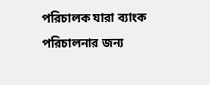পরিচালক যারা ব্যাংক পরিচালনার জন্য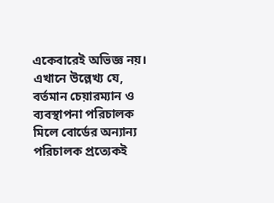একেবারেই অভিজ্ঞ নয়।
এখানে উল্লেখ্য যে, বর্তমান চেয়ারম্যান ও ব্যবস্থাপনা পরিচালক মিলে বোর্ডের অন্যান্য পরিচালক প্রত্যেকই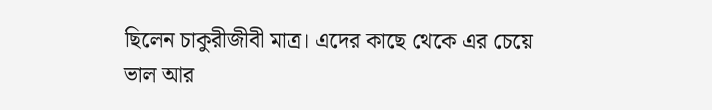ছিলেন চাকুরীজীবী মাত্র। এদের কাছে থেকে এর চেয়ে ভাল আর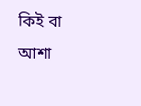কিই বা আশা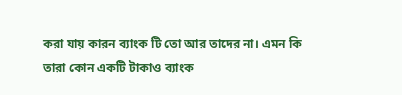করা যায় কারন ব্যাংক টি তো আর তাদের না। এমন কি তারা কোন একটি টাকাও ব্যাংক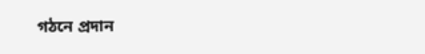গঠনে প্রদান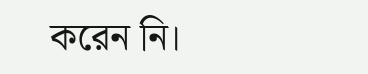করেন নি।